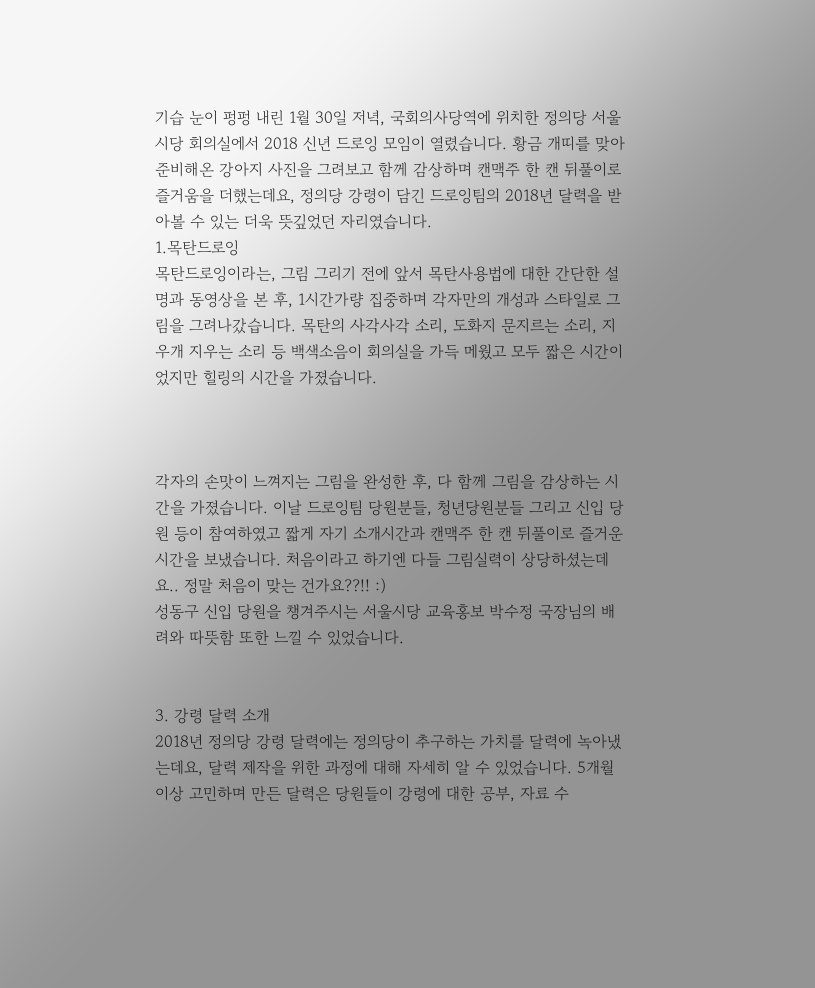기습 눈이 펑펑 내린 1월 30일 저녁, 국회의사당역에 위치한 정의당 서울시당 회의실에서 2018 신년 드로잉 모임이 열렸습니다. 황금 개띠를 맞아 준비해온 강아지 사진을 그려보고 함께 감상하며 캔맥주 한 캔 뒤풀이로 즐거움을 더했는데요, 정의당 강령이 담긴 드로잉팀의 2018년 달력을 받아볼 수 있는 더욱 뜻깊었던 자리였습니다.
1.목탄드로잉
목탄드로잉이라는, 그림 그리기 전에 앞서 목탄사용법에 대한 간단한 설명과 동영상을 본 후, 1시간가량 집중하며 각자만의 개성과 스타일로 그림을 그려나갔습니다. 목탄의 사각사각 소리, 도화지 문지르는 소리, 지우개 지우는 소리 등 백색소음이 회의실을 가득 메웠고 모두 짧은 시간이었지만 힐링의 시간을 가졌습니다.



각자의 손맛이 느껴지는 그림을 완성한 후, 다 함께 그림을 감상하는 시간을 가졌습니다. 이날 드로잉팀 당원분들, 청년당원분들 그리고 신입 당원 등이 참여하였고 짧게 자기 소개시간과 캔맥주 한 캔 뒤풀이로 즐거운 시간을 보냈습니다. 처음이라고 하기엔 다들 그림실력이 상당하셨는데요.. 정말 처음이 맞는 건가요??!! :)
성동구 신입 당원을 챙겨주시는 서울시당 교육홍보 박수정 국장님의 배려와 따뜻함 또한 느낄 수 있었습니다.


3. 강령 달력 소개
2018년 정의당 강령 달력에는 정의당이 추구하는 가치를 달력에 녹아냈는데요, 달력 제작을 위한 과정에 대해 자세히 알 수 있었습니다. 5개월 이상 고민하며 만든 달력은 당원들이 강령에 대한 공부, 자료 수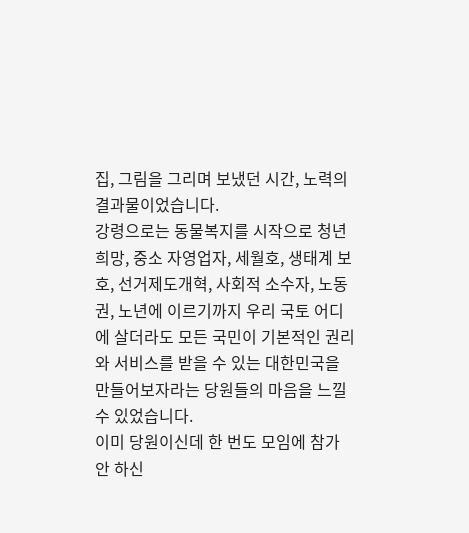집, 그림을 그리며 보냈던 시간, 노력의 결과물이었습니다.
강령으로는 동물복지를 시작으로 청년 희망, 중소 자영업자, 세월호, 생태계 보호, 선거제도개혁, 사회적 소수자, 노동권, 노년에 이르기까지 우리 국토 어디에 살더라도 모든 국민이 기본적인 권리와 서비스를 받을 수 있는 대한민국을 만들어보자라는 당원들의 마음을 느낄 수 있었습니다.
이미 당원이신데 한 번도 모임에 참가 안 하신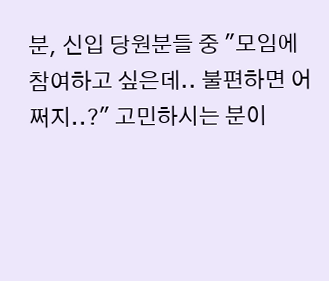분, 신입 당원분들 중 "모임에 참여하고 싶은데.. 불편하면 어쩌지..?" 고민하시는 분이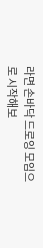라면 손바닥 드로잉 모임으로 시작해보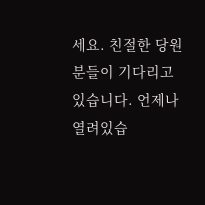세요. 친절한 당원분들이 기다리고 있습니다. 언제나 열려있습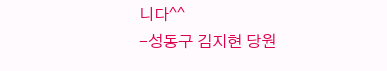니다^^
-성동구 김지현 당원